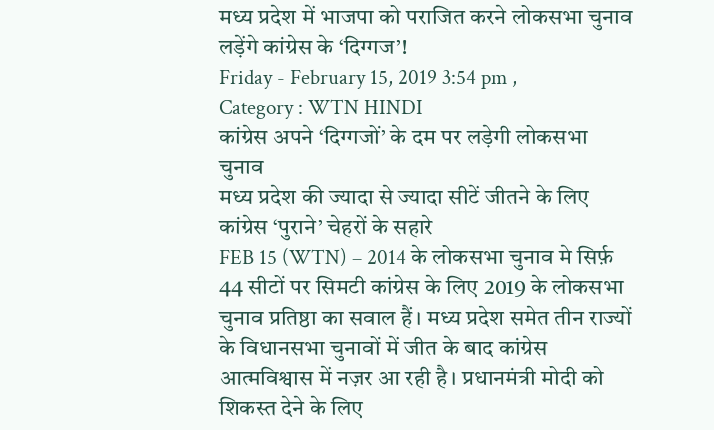मध्य प्रदेश में भाजपा को पराजित करने लोकसभा चुनाव लड़ेंगे कांग्रेस के ‘दिग्गज’!
Friday - February 15, 2019 3:54 pm ,
Category : WTN HINDI
कांग्रेस अपने ‘दिग्गजों’ के दम पर लड़ेगी लोकसभा चुनाव
मध्य प्रदेश की ज्यादा से ज्यादा सीटें जीतने के लिए कांग्रेस ‘पुराने’ चेहरों के सहारे
FEB 15 (WTN) – 2014 के लोकसभा चुनाव मे सिर्फ़ 44 सीटों पर सिमटी कांग्रेस के लिए 2019 के लोकसभा चुनाव प्रतिष्ठा का सवाल हैं। मध्य प्रदेश समेत तीन राज्यों के विधानसभा चुनावों में जीत के बाद कांग्रेस आत्मविश्वास में नज़र आ रही है। प्रधानमंत्री मोदी को शिकस्त देने के लिए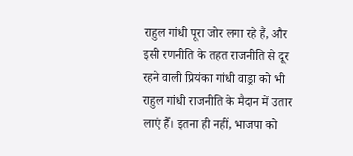राहुल गांधी पूरा जोर लगा रहे हैं, और इसी रणनीति के तहत राजनीति से दूर रहने वाली प्रियंका गांधी वाड्रा को भी राहुल गांधी राजनीति के मैदान में उतार लाएं हैँ। इतना ही नहीं, भाजपा को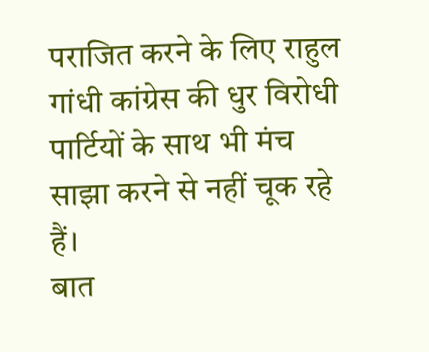पराजित करने के लिए राहुल गांधी कांग्रेस की धुर विरोधी पार्टियों के साथ भी मंच साझा करने से नहीं चूक रहे हैं।
बात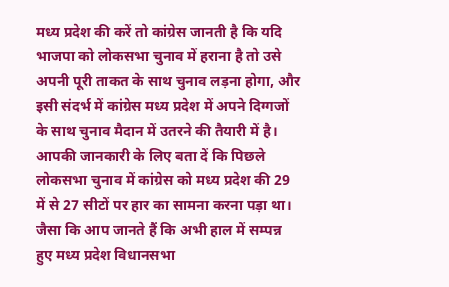मध्य प्रदेश की करें तो कांग्रेस जानती है कि यदि भाजपा को लोकसभा चुनाव में हराना है तो उसे अपनी पूरी ताकत के साथ चुनाव लड़ना होगा, और इसी संदर्भ में कांग्रेस मध्य प्रदेश में अपने दिग्गजों के साथ चुनाव मैदान में उतरने की तैयारी में है। आपकी जानकारी के लिए बता दें कि पिछले लोकसभा चुनाव में कांग्रेस को मध्य प्रदेश की 29 में से 27 सीटों पर हार का सामना करना पड़ा था। जैसा कि आप जानते हैं कि अभी हाल में सम्पन्न हुए मध्य प्रदेश विधानसभा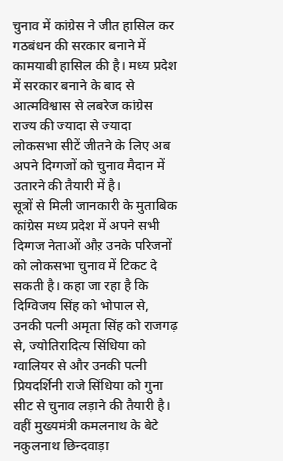चुनाव में कांग्रेस ने जीत हासिल कर गठबंधन की सरकार बनाने में कामयाबी हासिल की है। मध्य प्रदेश में सरकार बनाने के बाद से आत्मविश्वास से लबरेज कांग्रेस राज्य की ज्यादा से ज्यादा लोकसभा सीटें जीतने के लिए अब अपने दिग्गजों को चुनाव मैदान में उतारने की तैयारी में है।
सूत्रों से मिली जानकारी के मुताबिक कांग्रेस मध्य प्रदेश में अपने सभी दिग्गज नेताओं औऱ उनके परिजनों को लोकसभा चुनाव में टिकट दे सकती है। कहा जा रहा है कि दिग्विजय सिंह को भोपाल से, उनकी पत्नी अमृता सिंह को राजगढ़ से, ज्योतिरादित्य सिंधिया को ग्वालियर से और उनकी पत्नी प्रियदर्शिनी राजे सिंधिया को गुना सीट से चुनाव लड़ाने की तैयारी है।
वहीं मुख्यमंत्री कमलनाथ के बेटे नकुलनाथ छिन्दवाड़ा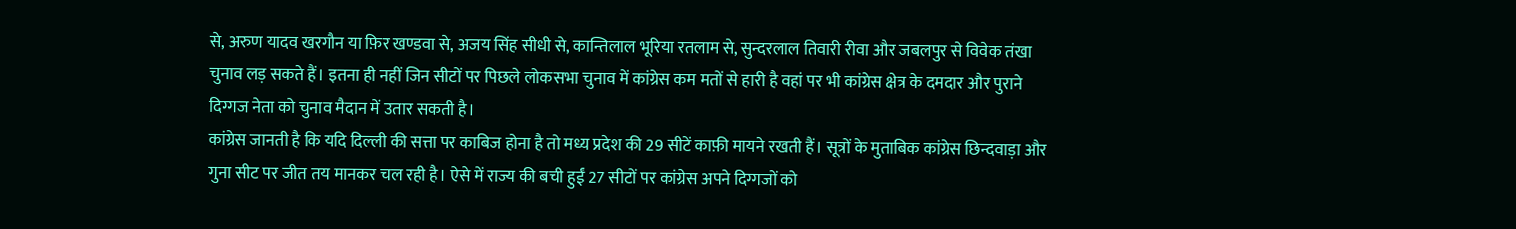से, अरुण यादव खरगौन या फ़िर खण्डवा से, अजय सिंह सीधी से, कान्तिलाल भूरिया रतलाम से, सुन्दरलाल तिवारी रीवा और जबलपुर से विवेक तंखा चुनाव लड़ सकते हैं। इतना ही नहीं जिन सीटों पर पिछले लोकसभा चुनाव में कांग्रेस कम मतों से हारी है वहां पर भी कांग्रेस क्षेत्र के दमदार और पुराने दिग्गज नेता को चुनाव मैदान में उतार सकती है।
कांग्रेस जानती है कि यदि दिल्ली की सत्ता पर काबिज होना है तो मध्य प्रदेश की 29 सीटें काफ़ी मायने रखती हैं। सूत्रों के मुताबिक कांग्रेस छिन्दवाड़ा और गुना सीट पर जीत तय मानकर चल रही है। ऐसे में राज्य की बची हुईं 27 सीटों पर कांग्रेस अपने दिग्गजों को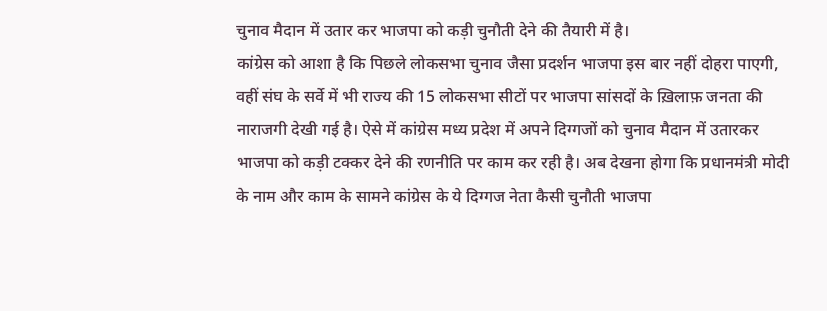चुनाव मैदान में उतार कर भाजपा को कड़ी चुनौती देने की तैयारी में है।
कांग्रेस को आशा है कि पिछले लोकसभा चुनाव जैसा प्रदर्शन भाजपा इस बार नहीं दोहरा पाएगी, वहीं संघ के सर्वे में भी राज्य की 15 लोकसभा सीटों पर भाजपा सांसदों के ख़िलाफ़ जनता की नाराजगी देखी गई है। ऐसे में कांग्रेस मध्य प्रदेश में अपने दिग्गजों को चुनाव मैदान में उतारकर भाजपा को कड़ी टक्कर देने की रणनीति पर काम कर रही है। अब देखना होगा कि प्रधानमंत्री मोदी के नाम और काम के सामने कांग्रेस के ये दिग्गज नेता कैसी चुनौती भाजपा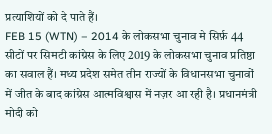प्रत्याशियों को दे पाते हैं।
FEB 15 (WTN) – 2014 के लोकसभा चुनाव मे सिर्फ़ 44 सीटों पर सिमटी कांग्रेस के लिए 2019 के लोकसभा चुनाव प्रतिष्ठा का सवाल हैं। मध्य प्रदेश समेत तीन राज्यों के विधानसभा चुनावों में जीत के बाद कांग्रेस आत्मविश्वास में नज़र आ रही है। प्रधानमंत्री मोदी को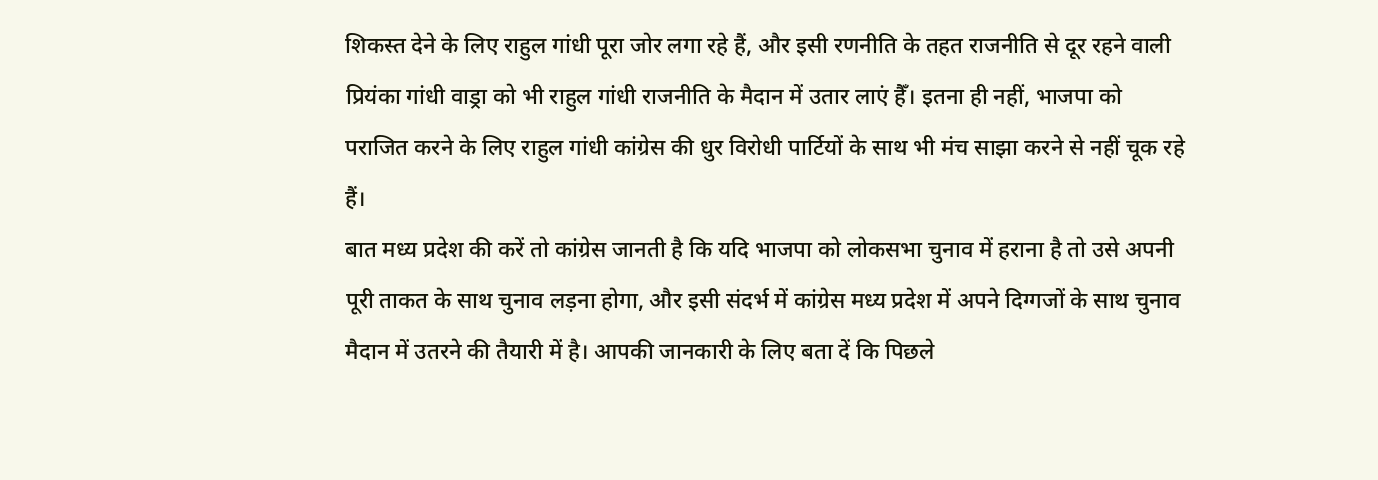शिकस्त देने के लिए राहुल गांधी पूरा जोर लगा रहे हैं, और इसी रणनीति के तहत राजनीति से दूर रहने वाली प्रियंका गांधी वाड्रा को भी राहुल गांधी राजनीति के मैदान में उतार लाएं हैँ। इतना ही नहीं, भाजपा को पराजित करने के लिए राहुल गांधी कांग्रेस की धुर विरोधी पार्टियों के साथ भी मंच साझा करने से नहीं चूक रहे हैं।
बात मध्य प्रदेश की करें तो कांग्रेस जानती है कि यदि भाजपा को लोकसभा चुनाव में हराना है तो उसे अपनी पूरी ताकत के साथ चुनाव लड़ना होगा, और इसी संदर्भ में कांग्रेस मध्य प्रदेश में अपने दिग्गजों के साथ चुनाव मैदान में उतरने की तैयारी में है। आपकी जानकारी के लिए बता दें कि पिछले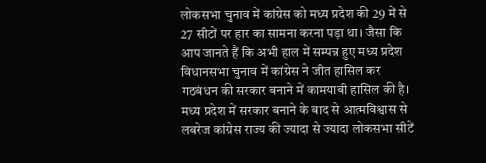लोकसभा चुनाव में कांग्रेस को मध्य प्रदेश की 29 में से 27 सीटों पर हार का सामना करना पड़ा था। जैसा कि आप जानते हैं कि अभी हाल में सम्पन्न हुए मध्य प्रदेश विधानसभा चुनाव में कांग्रेस ने जीत हासिल कर गठबंधन की सरकार बनाने में कामयाबी हासिल की है। मध्य प्रदेश में सरकार बनाने के बाद से आत्मविश्वास से लबरेज कांग्रेस राज्य की ज्यादा से ज्यादा लोकसभा सीटें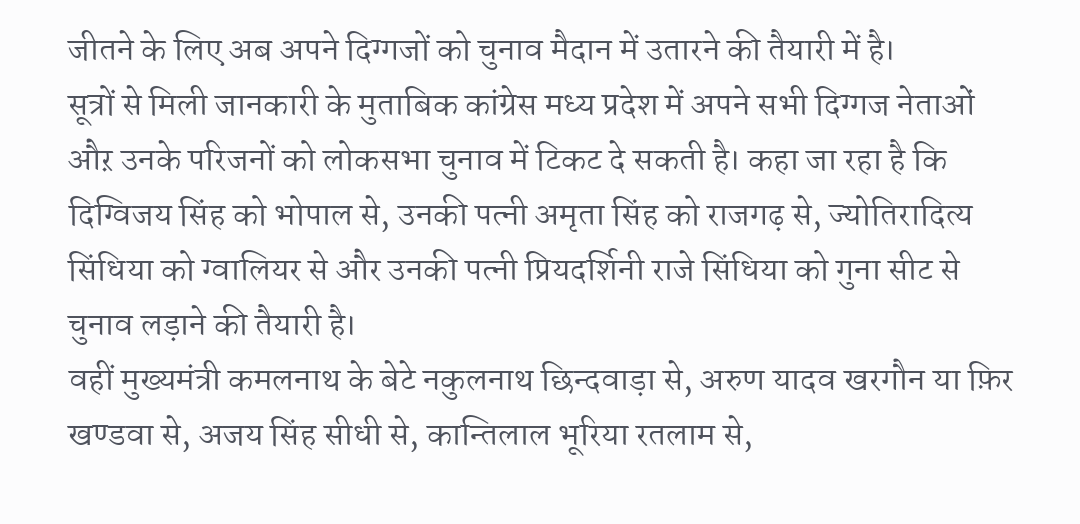जीतने के लिए अब अपने दिग्गजों को चुनाव मैदान में उतारने की तैयारी में है।
सूत्रों से मिली जानकारी के मुताबिक कांग्रेस मध्य प्रदेश में अपने सभी दिग्गज नेताओं औऱ उनके परिजनों को लोकसभा चुनाव में टिकट दे सकती है। कहा जा रहा है कि दिग्विजय सिंह को भोपाल से, उनकी पत्नी अमृता सिंह को राजगढ़ से, ज्योतिरादित्य सिंधिया को ग्वालियर से और उनकी पत्नी प्रियदर्शिनी राजे सिंधिया को गुना सीट से चुनाव लड़ाने की तैयारी है।
वहीं मुख्यमंत्री कमलनाथ के बेटे नकुलनाथ छिन्दवाड़ा से, अरुण यादव खरगौन या फ़िर खण्डवा से, अजय सिंह सीधी से, कान्तिलाल भूरिया रतलाम से,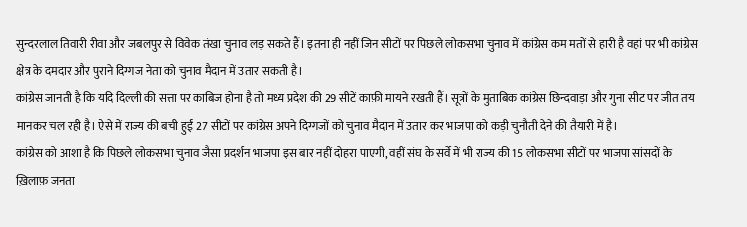सुन्दरलाल तिवारी रीवा और जबलपुर से विवेक तंखा चुनाव लड़ सकते हैं। इतना ही नहीं जिन सीटों पर पिछले लोकसभा चुनाव में कांग्रेस कम मतों से हारी है वहां पर भी कांग्रेस क्षेत्र के दमदार और पुराने दिग्गज नेता को चुनाव मैदान में उतार सकती है।
कांग्रेस जानती है कि यदि दिल्ली की सत्ता पर काबिज होना है तो मध्य प्रदेश की 29 सीटें काफ़ी मायने रखती हैं। सूत्रों के मुताबिक कांग्रेस छिन्दवाड़ा और गुना सीट पर जीत तय मानकर चल रही है। ऐसे में राज्य की बची हुईं 27 सीटों पर कांग्रेस अपने दिग्गजों को चुनाव मैदान में उतार कर भाजपा को कड़ी चुनौती देने की तैयारी में है।
कांग्रेस को आशा है कि पिछले लोकसभा चुनाव जैसा प्रदर्शन भाजपा इस बार नहीं दोहरा पाएगी, वहीं संघ के सर्वे में भी राज्य की 15 लोकसभा सीटों पर भाजपा सांसदों के ख़िलाफ़ जनता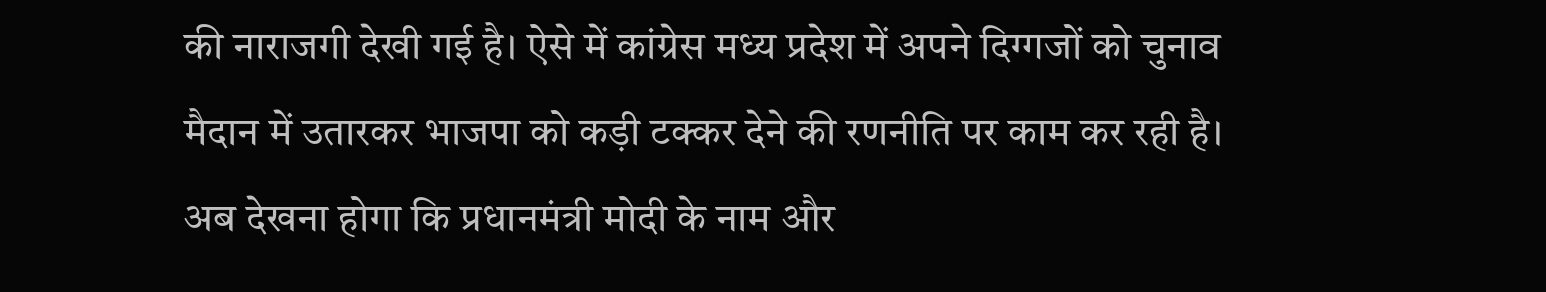की नाराजगी देखी गई है। ऐसे में कांग्रेस मध्य प्रदेश में अपने दिग्गजों को चुनाव मैदान में उतारकर भाजपा को कड़ी टक्कर देने की रणनीति पर काम कर रही है। अब देखना होगा कि प्रधानमंत्री मोदी के नाम और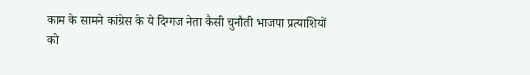काम के सामने कांग्रेस के ये दिग्गज नेता कैसी चुनौती भाजपा प्रत्याशियों को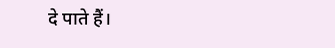दे पाते हैं।